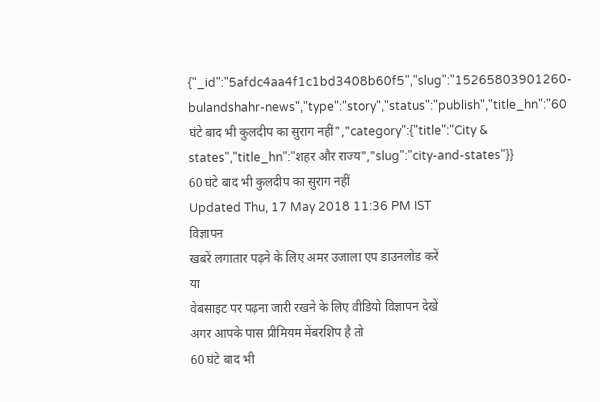{"_id":"5afdc4aa4f1c1bd3408b60f5","slug":"15265803901260-bulandshahr-news","type":"story","status":"publish","title_hn":"60 घंटे बाद भी कुलदीप का सुराग नहीं","category":{"title":"City & states","title_hn":"शहर और राज्य","slug":"city-and-states"}}
60 घंटे बाद भी कुलदीप का सुराग नहीं
Updated Thu, 17 May 2018 11:36 PM IST
विज्ञापन
खबरें लगातार पढ़ने के लिए अमर उजाला एप डाउनलोड करें
या
वेबसाइट पर पढ़ना जारी रखने के लिए वीडियो विज्ञापन देखें
अगर आपके पास प्रीमियम मेंबरशिप है तो
60 घंटे बाद भी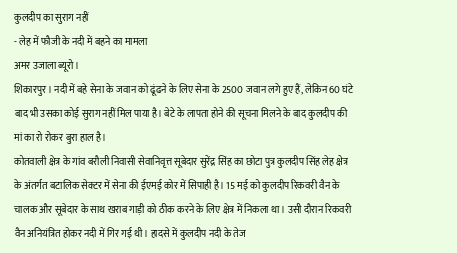कुलदीप का सुराग नहीं
- लेह में फौजी के नदी में बहने का मामला
अमर उजाला ब्यूरो।
शिकारपुर। नदी में बहे सेना के जवान को ढूंढने के लिए सेना के 2500 जवान लगे हुए हैं, लेकिन 60 घंटे बाद भी उसका कोई सुराग नहीं मिल पाया है। बेटे के लापता होने की सूचना मिलने के बाद कुलदीप की मां का रो रोकर बुरा हाल है।
कोतवाली क्षेत्र के गांव बरौली निवासी सेवानिवृत्त सूबेदार सुरेंद्र सिंह का छोटा पुत्र कुलदीप सिंह लेह क्षेत्र के अंतर्गत बटालिक सेक्टर में सेना की ईएमई कोर में सिपाही है। 15 मई को कुलदीप रिकवरी वैन के चालक और सूबेदार के साथ खराब गाड़ी को ठीक करने के लिए क्षेत्र में निकला था। उसी दौरान रिकवरी वैन अनियंत्रित होकर नदी में गिर गई थी। हादसे में कुलदीप नदी के तेज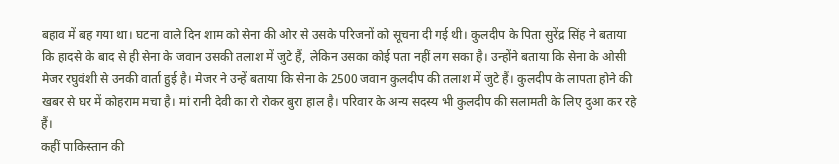बहाव में बह गया था। घटना वाले दिन शाम को सेना की ओर से उसके परिजनों को सूचना दी गई थी। कुलदीप के पिता सुरेंद्र सिंह ने बताया कि हादसे के बाद से ही सेना के जवान उसकी तलाश में जुटे हैं, लेकिन उसका कोई पता नहीं लग सका है। उन्होंने बताया कि सेना के ओसी मेजर रघुवंशी से उनकी वार्ता हुई है। मेजर ने उन्हें बताया कि सेना के 2500 जवान कुलदीप की तलाश में जुटे हैं। कुलदीप के लापता होने की खबर से घर में कोहराम मचा है। मां रानी देवी का रो रोकर बुरा हाल है। परिवार के अन्य सदस्य भी कुलदीप की सलामती के लिए दुआ कर रहे हैं।
कहीं पाकिस्तान की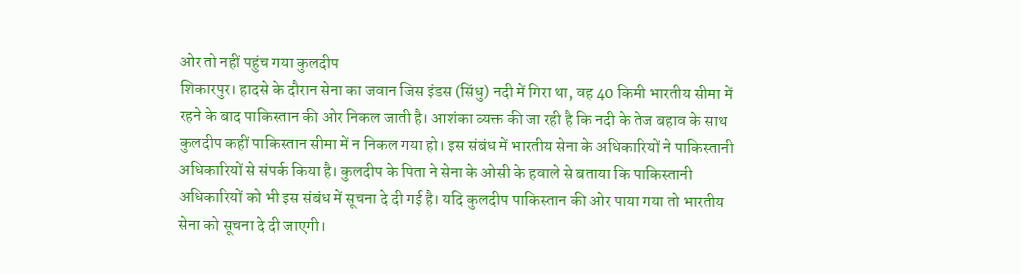ओर तो नहीं पहुंच गया कुलदीप
शिकारपुर। हादसे के दौरान सेना का जवान जिस इंडस (सिंधु) नदी में गिरा था, वह 40 किमी भारतीय सीमा में रहने के बाद पाकिस्तान की ओर निकल जाती है। आशंका व्यक्त की जा रही है कि नदी के तेज बहाव के साथ कुलदीप कहीं पाकिस्तान सीमा में न निकल गया हो। इस संबंध में भारतीय सेना के अधिकारियों ने पाकिस्तानी अधिकारियों से संपर्क किया है। कुलदीप के पिता ने सेना के ओसी के हवाले से बताया कि पाकिस्तानी अधिकारियों को भी इस संबंध में सूचना दे दी गई है। यदि कुलदीप पाकिस्तान की ओर पाया गया तो भारतीय सेना को सूचना दे दी जाएगी।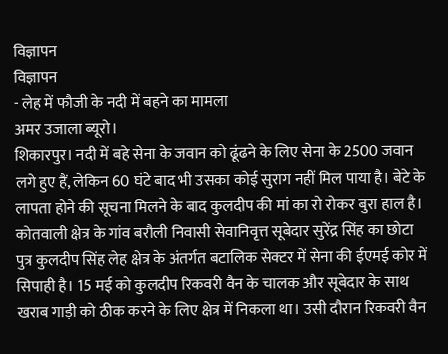विज्ञापन
विज्ञापन
- लेह में फौजी के नदी में बहने का मामला
अमर उजाला ब्यूरो।
शिकारपुर। नदी में बहे सेना के जवान को ढूंढने के लिए सेना के 2500 जवान लगे हुए हैं, लेकिन 60 घंटे बाद भी उसका कोई सुराग नहीं मिल पाया है। बेटे के लापता होने की सूचना मिलने के बाद कुलदीप की मां का रो रोकर बुरा हाल है।
कोतवाली क्षेत्र के गांव बरौली निवासी सेवानिवृत्त सूबेदार सुरेंद्र सिंह का छोटा पुत्र कुलदीप सिंह लेह क्षेत्र के अंतर्गत बटालिक सेक्टर में सेना की ईएमई कोर में सिपाही है। 15 मई को कुलदीप रिकवरी वैन के चालक और सूबेदार के साथ खराब गाड़ी को ठीक करने के लिए क्षेत्र में निकला था। उसी दौरान रिकवरी वैन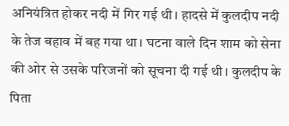अनियंत्रित होकर नदी में गिर गई थी। हादसे में कुलदीप नदी के तेज बहाव में बह गया था। घटना वाले दिन शाम को सेना की ओर से उसके परिजनों को सूचना दी गई थी। कुलदीप के पिता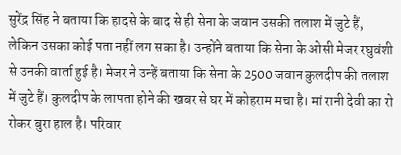सुरेंद्र सिंह ने बताया कि हादसे के बाद से ही सेना के जवान उसकी तलाश में जुटे हैं, लेकिन उसका कोई पता नहीं लग सका है। उन्होंने बताया कि सेना के ओसी मेजर रघुवंशी से उनकी वार्ता हुई है। मेजर ने उन्हें बताया कि सेना के 2500 जवान कुलदीप की तलाश में जुटे हैं। कुलदीप के लापता होने की खबर से घर में कोहराम मचा है। मां रानी देवी का रो रोकर बुरा हाल है। परिवार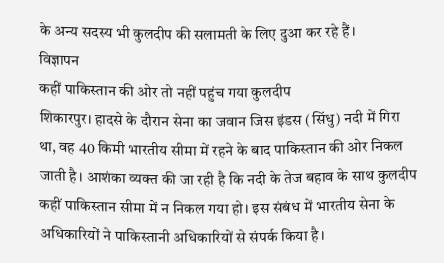के अन्य सदस्य भी कुलदीप की सलामती के लिए दुआ कर रहे हैं।
विज्ञापन
कहीं पाकिस्तान की ओर तो नहीं पहुंच गया कुलदीप
शिकारपुर। हादसे के दौरान सेना का जवान जिस इंडस (सिंधु) नदी में गिरा था, वह 40 किमी भारतीय सीमा में रहने के बाद पाकिस्तान की ओर निकल जाती है। आशंका व्यक्त की जा रही है कि नदी के तेज बहाव के साथ कुलदीप कहीं पाकिस्तान सीमा में न निकल गया हो। इस संबंध में भारतीय सेना के अधिकारियों ने पाकिस्तानी अधिकारियों से संपर्क किया है।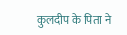कुलदीप के पिता ने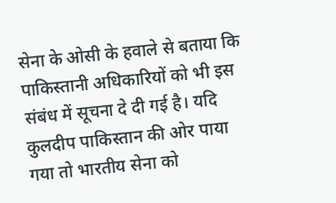सेना के ओसी के हवाले से बताया कि पाकिस्तानी अधिकारियों को भी इस संबंध में सूचना दे दी गई है। यदि कुलदीप पाकिस्तान की ओर पाया गया तो भारतीय सेना को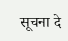सूचना दे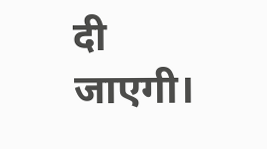दी जाएगी।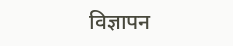विज्ञापन